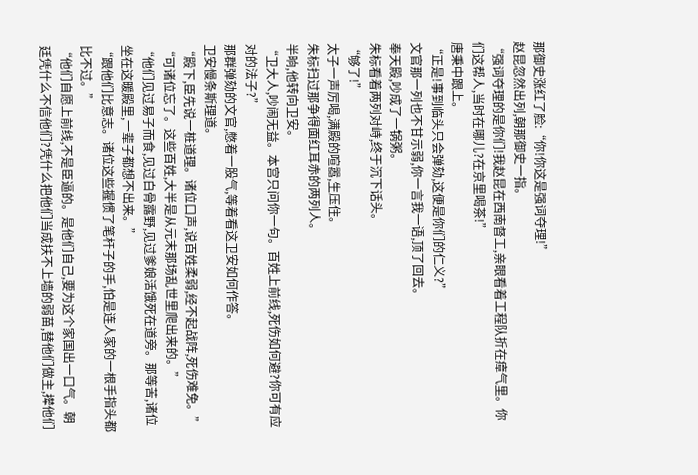那御史涨红了脸:“你!你这是强词夺理!”
赵昆忽然出列,朝那御史一指。
“强词夺理的是你们!我赵昆在西南督工,亲眼看着工程队折在瘴气里。你们这帮人,当时在哪儿?在京里喝茶!”
唐秉中跟上。
“正是!事到临头只会弹劾,这便是你们的仁义?”
文官那一列也不甘示弱,你一言我一语,顶了回去。
奉天殿,吵成了一锅粥。
朱标看着两列对峙,终于沉下话头。
“够了!”
太子一声厉喝,满殿的喧嚣,生压住。
朱标扫过那争得面红耳赤的两列人。
半晌,他转向卫安。
“卫大人,吵闹无益。本宫只问你一句。百姓上前线,死伤如何避?你可有应对的法子?”
那群弹劾的文官,憋着一股气,等着看这卫安如何作答。
卫安慢条斯理道。
“殿下,臣先说一桩道理。诸位口声,说百姓柔弱,经不起战阵,死伤难免。”
“可诸位忘了。这些百姓,大半是从元末那场乱世里爬出来的。”
“他们见过易子而食,见过白骨露野,见过爹娘活饿死在道旁。那等苦,诸位坐在这暖殿里,一辈子都想不出来。”
“跟他们比意志。诸位这些握惯了笔杆子的手,怕是连人家的一根手指头都比不过。”
“他们自愿上前线,不是臣逼的。是他们自己,要为这个家国出一口气。朝廷凭什么不信他们?凭什么把他们当成扶不上墙的弱苗,替他们做主,撵他们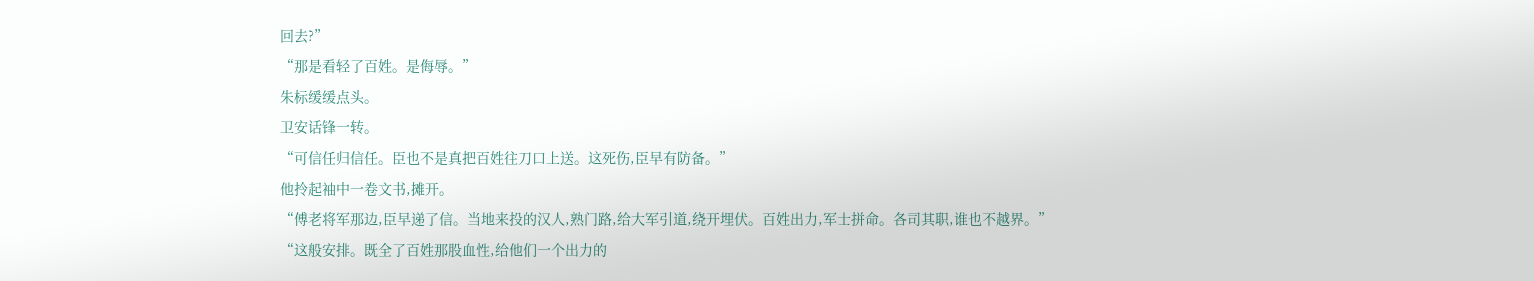回去?”
“那是看轻了百姓。是侮辱。”
朱标缓缓点头。
卫安话锋一转。
“可信任归信任。臣也不是真把百姓往刀口上送。这死伤,臣早有防备。”
他拎起袖中一卷文书,摊开。
“傅老将军那边,臣早递了信。当地来投的汉人,熟门路,给大军引道,绕开埋伏。百姓出力,军士拼命。各司其职,谁也不越界。”
“这般安排。既全了百姓那股血性,给他们一个出力的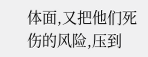体面,又把他们死伤的风险,压到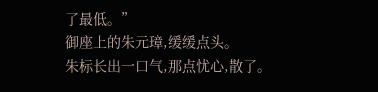了最低。”
御座上的朱元璋,缓缓点头。
朱标长出一口气,那点忧心,散了。